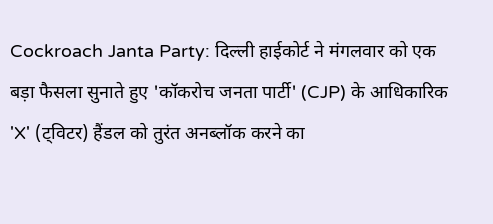Cockroach Janta Party: दिल्ली हाईकोर्ट ने मंगलवार को एक बड़ा फैसला सुनाते हुए 'कॉकरोच जनता पार्टी' (CJP) के आधिकारिक 'X' (ट्विटर) हैंडल को तुरंत अनब्लॉक करने का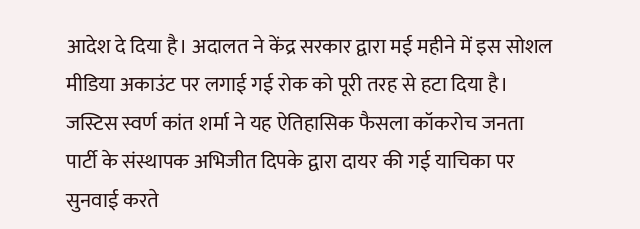आदेश दे दिया है। अदालत ने केंद्र सरकार द्वारा मई महीने में इस सोशल मीडिया अकाउंट पर लगाई गई रोक को पूरी तरह से हटा दिया है। जस्टिस स्वर्ण कांत शर्मा ने यह ऐतिहासिक फैसला कॉकरोच जनता पार्टी के संस्थापक अभिजीत दिपके द्वारा दायर की गई याचिका पर सुनवाई करते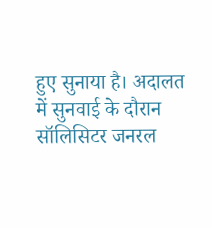हुए सुनाया है। अदालत में सुनवाई के दौरान सॉलिसिटर जनरल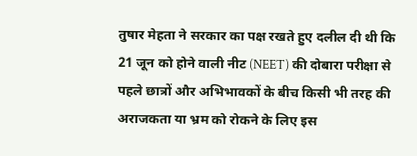तुषार मेहता ने सरकार का पक्ष रखते हुए दलील दी थी कि 21 जून को होने वाली नीट (NEET) की दोबारा परीक्षा से पहले छात्रों और अभिभावकों के बीच किसी भी तरह की अराजकता या भ्रम को रोकने के लिए इस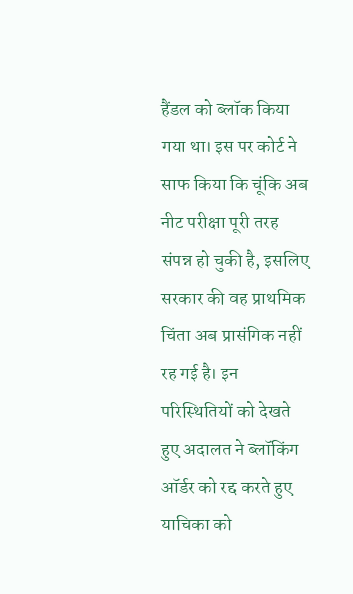हैंडल को ब्लॉक किया गया था। इस पर कोर्ट ने साफ किया कि चूंकि अब नीट परीक्षा पूरी तरह संपन्न हो चुकी है, इसलिए सरकार की वह प्राथमिक चिंता अब प्रासंगिक नहीं रह गई है। इन परिस्थितियों को देखते हुए अदालत ने ब्लॉकिंग ऑर्डर को रद्द करते हुए याचिका को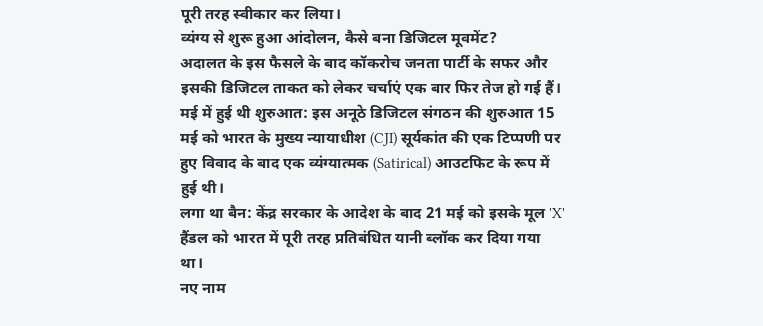पूरी तरह स्वीकार कर लिया।
व्यंग्य से शुरू हुआ आंदोलन, कैसे बना डिजिटल मूवमेंट?
अदालत के इस फैसले के बाद कॉकरोच जनता पार्टी के सफर और इसकी डिजिटल ताकत को लेकर चर्चाएं एक बार फिर तेज हो गई हैं।
मई में हुई थी शुरुआत: इस अनूठे डिजिटल संगठन की शुरुआत 15 मई को भारत के मुख्य न्यायाधीश (CJI) सूर्यकांत की एक टिप्पणी पर हुए विवाद के बाद एक व्यंग्यात्मक (Satirical) आउटफिट के रूप में हुई थी।
लगा था बैन: केंद्र सरकार के आदेश के बाद 21 मई को इसके मूल 'X' हैंडल को भारत में पूरी तरह प्रतिबंधित यानी ब्लॉक कर दिया गया था।
नए नाम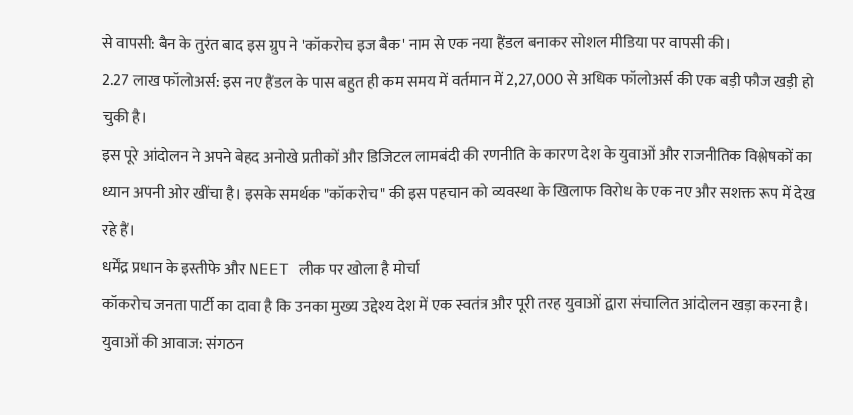से वापसी: बैन के तुरंत बाद इस ग्रुप ने 'कॉकरोच इज बैक' नाम से एक नया हैंडल बनाकर सोशल मीडिया पर वापसी की।
2.27 लाख फॉलोअर्स: इस नए हैंडल के पास बहुत ही कम समय में वर्तमान में 2,27,000 से अधिक फॉलोअर्स की एक बड़ी फौज खड़ी हो चुकी है।
इस पूरे आंदोलन ने अपने बेहद अनोखे प्रतीकों और डिजिटल लामबंदी की रणनीति के कारण देश के युवाओं और राजनीतिक विश्लेषकों का ध्यान अपनी ओर खींचा है। इसके समर्थक "कॉकरोच" की इस पहचान को व्यवस्था के खिलाफ विरोध के एक नए और सशक्त रूप में देख रहे हैं।
धर्मेंद्र प्रधान के इस्तीफे और NEET लीक पर खोला है मोर्चा
कॉकरोच जनता पार्टी का दावा है कि उनका मुख्य उद्देश्य देश में एक स्वतंत्र और पूरी तरह युवाओं द्वारा संचालित आंदोलन खड़ा करना है।
युवाओं की आवाज: संगठन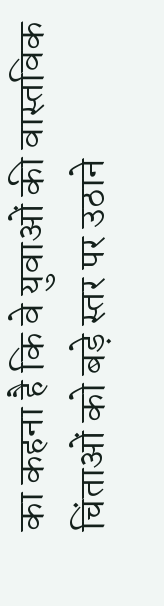का कहना है कि वे युवाओं की वास्तविक चिंताओं को बड़े स्तर पर उठाने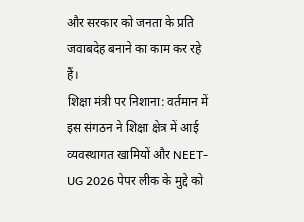और सरकार को जनता के प्रति जवाबदेह बनाने का काम कर रहे हैं।
शिक्षा मंत्री पर निशाना: वर्तमान में इस संगठन ने शिक्षा क्षेत्र में आई व्यवस्थागत खामियों और NEET-UG 2026 पेपर लीक के मुद्दे को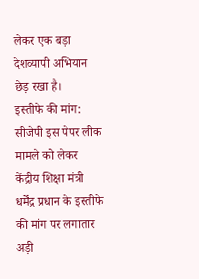लेकर एक बड़ा देशव्यापी अभियान छेड़ रखा है।
इस्तीफे की मांग: सीजेपी इस पेपर लीक मामले को लेकर केंद्रीय शिक्षा मंत्री धर्मेंद्र प्रधान के इस्तीफे की मांग पर लगातार अड़ी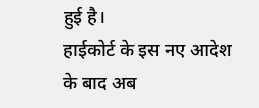हुई है।
हाईकोर्ट के इस नए आदेश के बाद अब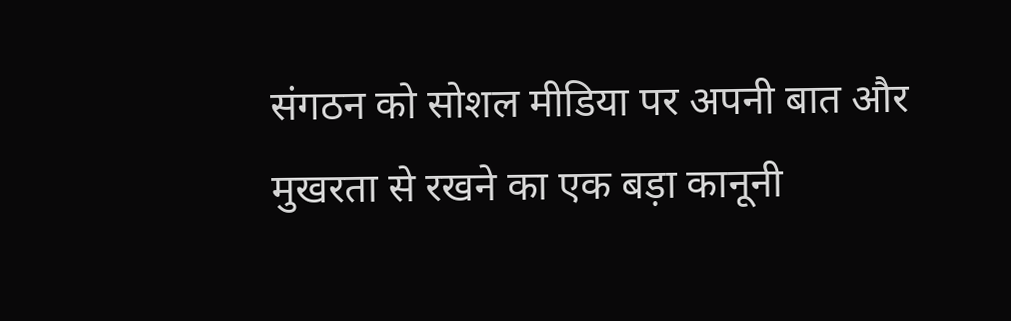संगठन को सोशल मीडिया पर अपनी बात और मुखरता से रखने का एक बड़ा कानूनी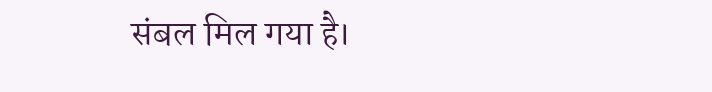संबल मिल गया है।